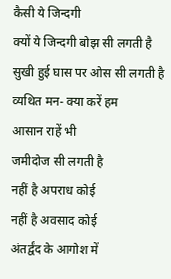कैसी ये जिन्दगी
क्यों ये जिन्दगी बोझ सी लगती है
सुखी हुई घास पर ओस सी लगती है
व्यथित मन- क्या करें हम
आसान राहें भी
जमीदोज सी लगती है
नहीं है अपराध कोई
नहीं है अवसाद कोई
अंतर्द्वंद के आगोश में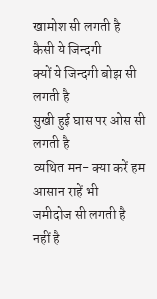खामोश सी लगती है
कैसी ये जिन्दगी
क्यों ये जिन्दगी बोझ सी लगती है
सुखी हुई घास पर ओस सी लगती है
व्यथित मन- क्या करें हम
आसान राहें भी
जमीदोज सी लगती है
नहीं है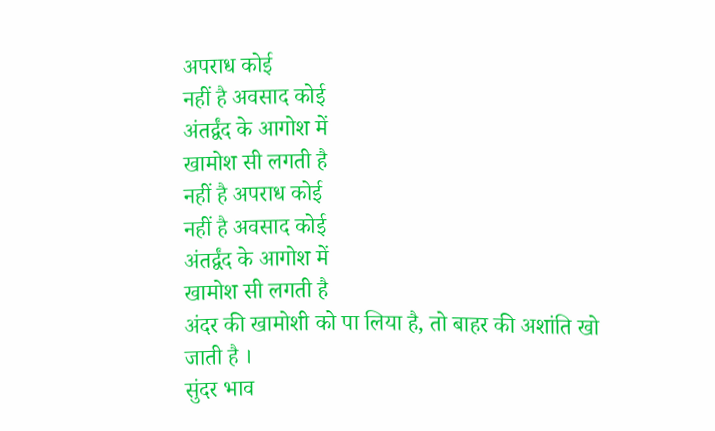अपराध कोई
नहीं है अवसाद कोई
अंतर्द्वंद के आगोश में
खामोश सी लगती है
नहीं है अपराध कोई
नहीं है अवसाद कोई
अंतर्द्वंद के आगोश में
खामोश सी लगती है
अंदर की खामोशी को पा लिया है, तो बाहर की अशांति खो जाती है ।
सुंदर भाव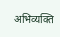अभिव्यक्ति